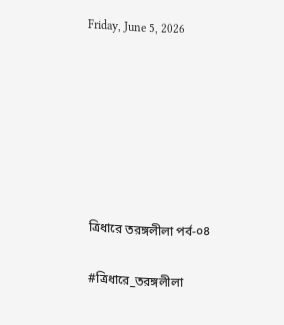Friday, June 5, 2026







ত্রিধারে তরঙ্গলীলা পর্ব-০৪

#ত্রিধারে_তরঙ্গলীলা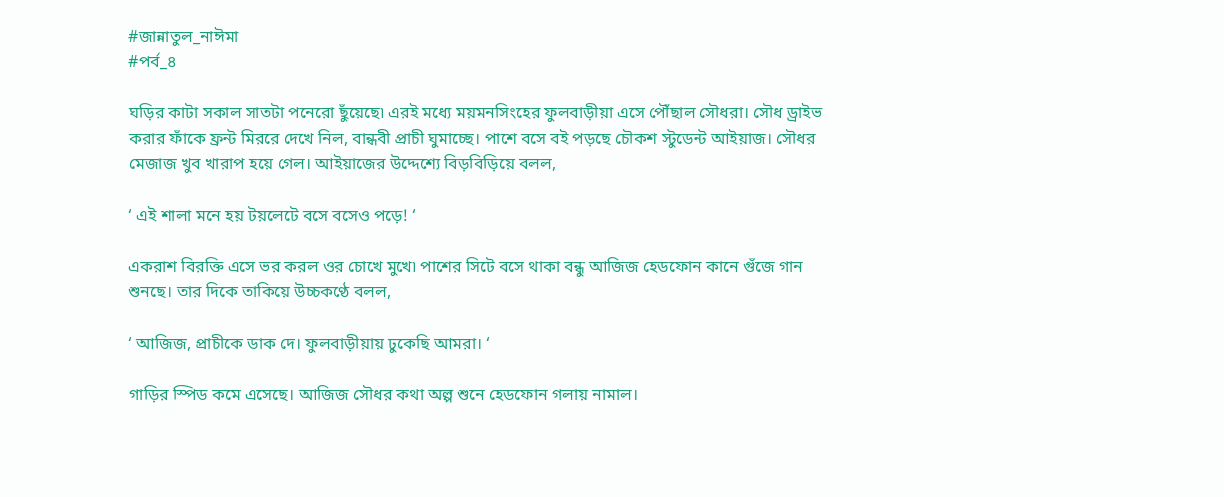#জান্নাতুল_নাঈমা
#পর্ব_৪

ঘড়ির কাটা সকাল সাতটা পনেরো ছুঁয়েছে৷ এরই মধ্যে ময়মনসিংহের ফুলবাড়ীয়া এসে পৌঁছাল সৌধরা। সৌধ ড্রাইভ করার ফাঁকে ফ্রন্ট মিররে দেখে নিল, বান্ধবী প্রাচী ঘুমাচ্ছে। পাশে বসে বই পড়ছে চৌকশ স্টুডেন্ট আইয়াজ। সৌধর মেজাজ খুব খারাপ হয়ে গেল। আইয়াজের উদ্দেশ্যে বিড়বিড়িয়ে বলল,

‘ এই শালা মনে হয় টয়লেটে বসে বসেও পড়ে! ‘

একরাশ বিরক্তি এসে ভর করল ওর চোখে মুখে৷ পাশের সিটে বসে থাকা বন্ধু আজিজ হেডফোন কানে গুঁজে গান শুনছে। তার দিকে তাকিয়ে উচ্চকণ্ঠে বলল,

‘ আজিজ, প্রাচীকে ডাক দে। ফুলবাড়ীয়ায় ঢুকেছি আমরা। ‘

গাড়ির স্পিড কমে এসেছে। আজিজ সৌধর কথা অল্প শুনে হেডফোন গলায় নামাল।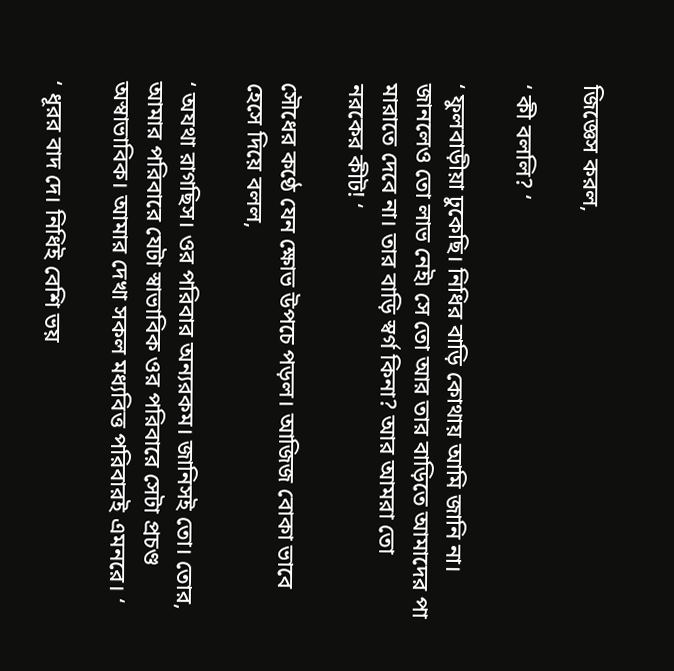জিজ্ঞেস করল,

‘ কী বললি? ‘

‘ ফুলবাড়ীয়া ঢুকেছি। নিধির বাড়ি কোথায় আমি জানি না। জানলেও তো লাভ নেই৷ সে তো আর তার বাড়িতে আমাদের পা মারাতে দেবে না। তার বাড়ি স্বর্গ কিনা? আর আমরা তো নরকের কীট! ‘

সৌধের কণ্ঠে যেন ক্ষোভ উপচে পড়ল। আজিজ বোকা ভাবে হেসে দিয়ে বলল,

‘ অযথা রাগছিস। ওর পরিবার অন্যরকম। জানিসই তো। তোর, আমার পরিবারে যেটা স্বাভাবিক ওর পরিবারে সেটা প্রচণ্ড অস্বাভাবিক। আমার দেখা সকল মধ্যবিত্ত পরিবারই এমনরে। ‘

‘ ধূরর বাদ দে। নিধিই বেশি ভয়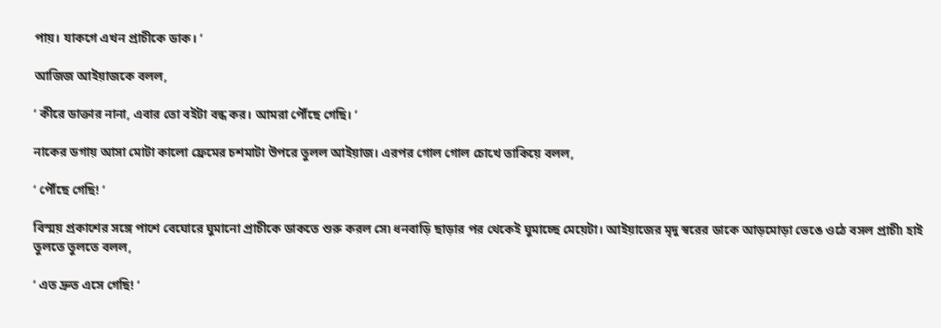পায়। যাকগে এখন প্রাচীকে ডাক। ‘

আজিজ আইয়াজকে বলল,

‘ কীরে ডাক্তার নানা, এবার তো বইটা বন্ধ কর। আমরা পৌঁছে গেছি। ‘

নাকের ডগায় আসা মোটা কালো ফ্রেমের চশমাটা উপরে তুলল আইয়াজ। এরপর গোল গোল চোখে তাকিয়ে বলল,

‘ পৌঁছে গেছি! ‘

বিস্ময় প্রকাশের সঙ্গে পাশে বেঘোরে ঘুমানো প্রাচীকে ডাকতে শুরু করল সে৷ ধনবাড়ি ছাড়ার পর থেকেই ঘুমাচ্ছে মেয়েটা। আইয়াজের মৃদু স্বরের ডাকে আড়মোড়া ভেঙে ওঠে বসল প্রাচী৷ হাই তুলতে তুলতে বলল,

‘ এত দ্রুত এসে গেছি! ‘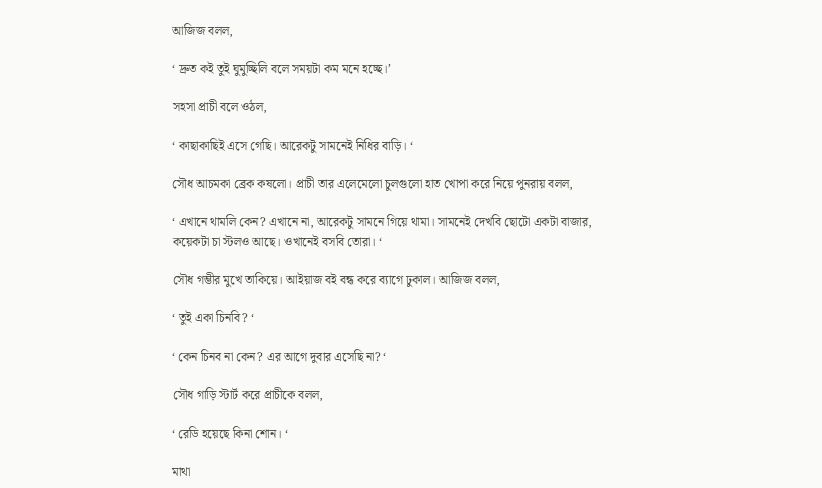আজিজ বলল,

‘ দ্রুত কই তুই ঘুমুচ্ছিলি বলে সময়টা কম মনে হচ্ছে।’

সহসা প্রাচী বলে ওঠল,

‘ কাছাকাছিই এসে গেছি। আরেকটু সামনেই নিধির বাড়ি। ‘

সৌধ আচমকা ব্রেক কষলো। প্রাচী তার এলেমেলো চুলগুলো হাত খোপা করে নিয়ে পুনরায় বলল,

‘ এখানে থামলি কেন? এখানে না, আরেকটু সামনে গিয়ে থামা। সামনেই দেখবি ছোটো একটা বাজার, কয়েকটা চা স্টলও আছে। ওখানেই বসবি তোরা। ‘

সৌধ গম্ভীর মুখে তাকিয়ে। আইয়াজ বই বন্ধ করে ব্যাগে ঢুকাল। আজিজ বলল,

‘ তুই একা চিনবি? ‘

‘ কেন চিনব না কেন? এর আগে দুবার এসেছি না? ‘

সৌধ গাড়ি স্টার্ট করে প্রাচীকে বলল,

‘ রেডি হয়েছে কিনা শোন। ‘

মাথা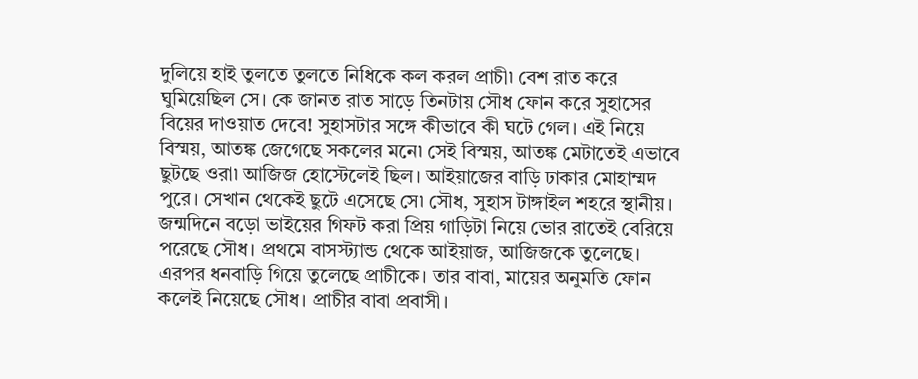দুলিয়ে হাই তুলতে তুলতে নিধিকে কল করল প্রাচী৷ বেশ রাত করে ঘুমিয়েছিল সে। কে জানত রাত সাড়ে তিনটায় সৌধ ফোন করে সুহাসের বিয়ের দাওয়াত দেবে! সুহাসটার সঙ্গে কীভাবে কী ঘটে গেল। এই নিয়ে বিস্ময়, আতঙ্ক জেগেছে সকলের মনে৷ সেই বিস্ময়, আতঙ্ক মেটাতেই এভাবে ছুটছে ওরা৷ আজিজ হোস্টেলেই ছিল। আইয়াজের বাড়ি ঢাকার মোহাম্মদ পুরে। সেখান থেকেই ছুটে এসেছে সে৷ সৌধ, সুহাস টাঙ্গাইল শহরে স্থানীয়। জন্মদিনে বড়ো ভাইয়ের গিফট করা প্রিয় গাড়িটা নিয়ে ভোর রাতেই বেরিয়ে পরেছে সৌধ। প্রথমে বাসস্ট্যান্ড থেকে আইয়াজ, আজিজকে তুলেছে। এরপর ধনবাড়ি গিয়ে তুলেছে প্রাচীকে। তার বাবা, মায়ের অনুমতি ফোন কলেই নিয়েছে সৌধ। প্রাচীর বাবা প্রবাসী।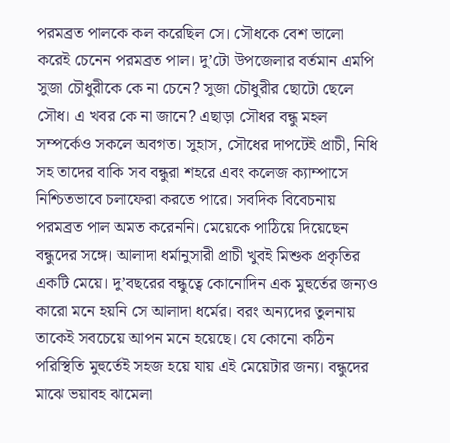পরমব্রত পালকে কল করেছিল সে। সৌধকে বেশ ভালো করেই চেনেন পরমব্রত পাল। দু’টো উপজেলার বর্তমান এমপি সুজা চৌধুরীকে কে না চেনে? সুজা চৌধুরীর ছোটো ছেলে সৌধ। এ খবর কে না জানে? এছাড়া সৌধর বন্ধু মহল সম্পর্কেও সকলে অবগত। সুহাস, সৌধের দাপটেই প্রাচী, নিধি সহ তাদের বাকি সব বন্ধুরা শহরে এবং কলেজ ক্যাম্পাসে নিশ্চিতভাবে চলাফেরা করতে পারে। সবদিক বিবেচনায় পরমব্রত পাল অমত করেননি। মেয়েকে পাঠিয়ে দিয়েছেন বন্ধুদের সঙ্গে। আলাদা ধর্মানুসারী প্রাচী খুবই মিশুক প্রকৃতির একটি মেয়ে। দু’বছরের বন্ধুত্বে কোনোদিন এক মুহুর্তের জন্যও কারো মনে হয়নি সে আলাদা ধর্মের। বরং অন্যদের তুলনায় তাকেই সবচেয়ে আপন মনে হয়েছে। যে কোনো কঠিন পরিস্থিতি মুহুর্তেই সহজ হয়ে যায় এই মেয়েটার জন্য। বন্ধুদের মাঝে ভয়াবহ ঝামেলা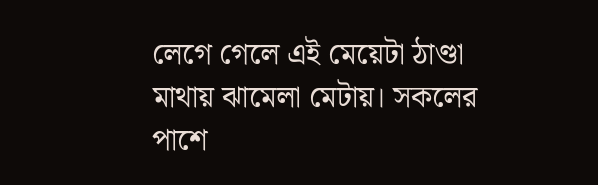লেগে গেলে এই মেয়েটা ঠাণ্ডা মাথায় ঝামেলা মেটায়। সকলের পাশে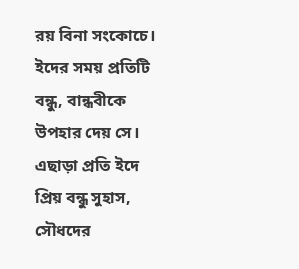রয় বিনা সংকোচে। ইদের সময় প্রতিটি বন্ধু, বান্ধবীকে উপহার দেয় সে। এছাড়া প্রতি ইদে প্রিয় বন্ধু সুহাস, সৌধদের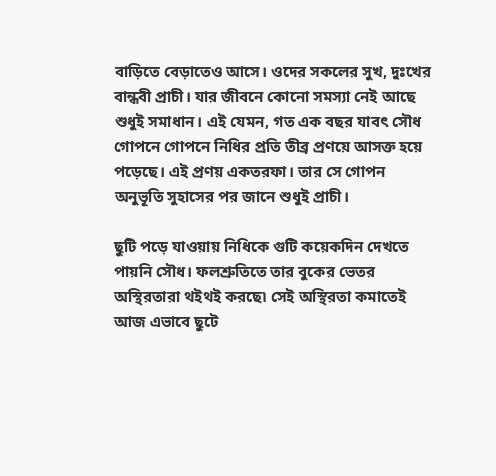বাড়িতে বেড়াতেও আসে। ওদের সকলের সুখ, দুঃখের বান্ধবী প্রাচী। যার জীবনে কোনো সমস্যা নেই আছে শুধুই সমাধান। এই যেমন, গত এক বছর যাবৎ সৌধ গোপনে গোপনে নিধির প্রতি তীব্র প্রণয়ে আসক্ত হয়ে পড়েছে। এই প্রণয় একতরফা। তার সে গোপন অনুভূতি সুহাসের পর জানে শুধুই প্রাচী।

ছুটি পড়ে যাওয়ায় নিধিকে গুটি কয়েকদিন দেখতে পায়নি সৌধ। ফলশ্রুতিতে তার বুকের ভেতর অস্থিরতারা থইথই করছে৷ সেই অস্থিরতা কমাতেই আজ এভাবে ছুটে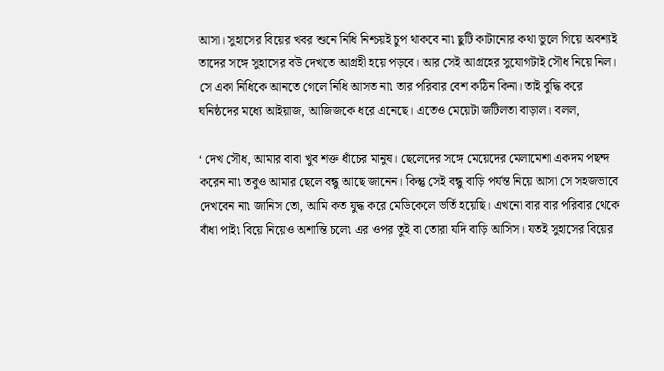আসা। সুহাসের বিয়ের খবর শুনে নিধি নিশ্চয়ই চুপ থাকবে না৷ ছুটি কাটানোর কথা ভুলে গিয়ে অবশ্যই তাদের সঙ্গে সুহাসের বউ দেখতে আগ্রহী হয়ে পড়বে। আর সেই আগ্রহের সুযোগটাই সৌধ নিয়ে নিল। সে একা নিধিকে আনতে গেলে নিধি আসত না৷ তার পরিবার বেশ কঠিন কিনা। তাই বুদ্ধি করে ঘনিষ্ঠদের মধ্যে আইয়াজ, আজিজকে ধরে এনেছে। এতেও মেয়েটা জটিলতা বাড়াল। বলল,

‘ দেখ সৌধ, আমার বাবা খুব শক্ত ধাঁচের মানুষ। ছেলেদের সঙ্গে মেয়েদের মেলামেশা একদম পছন্দ করেন না৷ তবুও আমার ছেলে বন্ধু আছে জানেন। কিন্তু সেই বন্ধু বাড়ি পর্যন্ত নিয়ে আসা সে সহজভাবে দেখবেন না৷ জানিস তো, আমি কত যুদ্ধ করে মেডিকেলে ভর্তি হয়েছি। এখনো বার বার পরিবার থেকে বাঁধা পাই৷ বিয়ে নিয়েও অশান্তি চলে৷ এর ওপর তুই বা তোরা যদি বাড়ি আসিস। যতই সুহাসের বিয়ের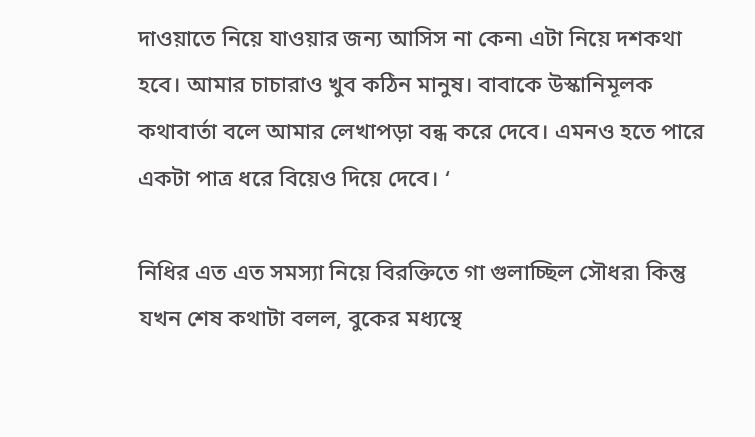দাওয়াতে নিয়ে যাওয়ার জন্য আসিস না কেন৷ এটা নিয়ে দশকথা হবে। আমার চাচারাও খুব কঠিন মানুষ। বাবাকে উস্কানিমূলক কথাবার্তা বলে আমার লেখাপড়া বন্ধ করে দেবে। এমনও হতে পারে একটা পাত্র ধরে বিয়েও দিয়ে দেবে। ‘

নিধির এত এত সমস্যা নিয়ে বিরক্তিতে গা গুলাচ্ছিল সৌধর৷ কিন্তু যখন শেষ কথাটা বলল, বুকের মধ্যস্থে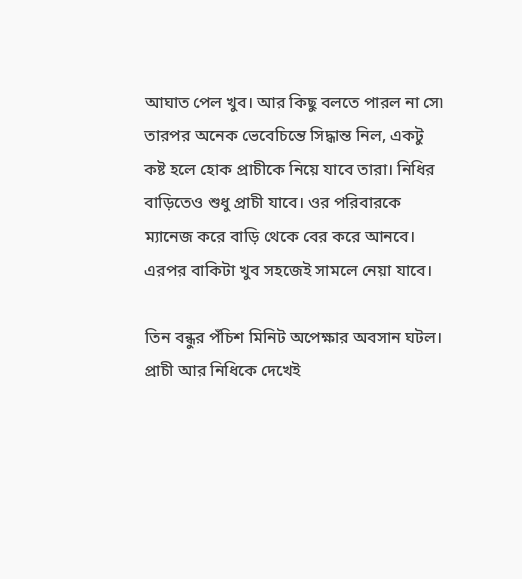আঘাত পেল খুব। আর কিছু বলতে পারল না সে৷ তারপর অনেক ভেবেচিন্তে সিদ্ধান্ত নিল, একটু কষ্ট হলে হোক প্রাচীকে নিয়ে যাবে তারা। নিধির বাড়িতেও শুধু প্রাচী যাবে। ওর পরিবারকে ম্যানেজ করে বাড়ি থেকে বের করে আনবে। এরপর বাকিটা খুব সহজেই সামলে নেয়া যাবে।

তিন বন্ধুর পঁচিশ মিনিট অপেক্ষার অবসান ঘটল। প্রাচী আর নিধিকে দেখেই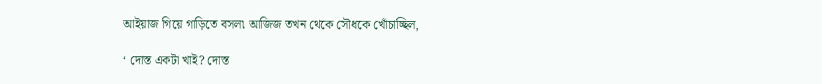আইয়াজ গিয়ে গাড়িতে বসল৷ আজিজ তখন থেকে সৌধকে খোঁচাচ্ছিল,

‘ দোস্ত একটা খাই? দোস্ত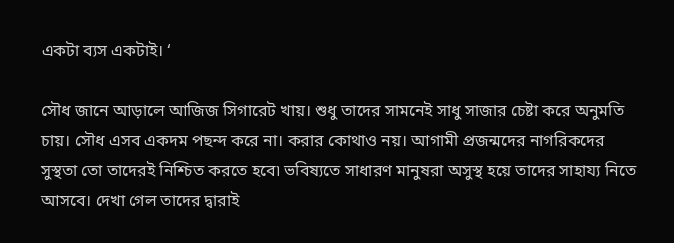একটা ব্যস একটাই। ‘

সৌধ জানে আড়ালে আজিজ সিগারেট খায়। শুধু তাদের সামনেই সাধু সাজার চেষ্টা করে অনুমতি চায়। সৌধ এসব একদম পছন্দ করে না। করার কোথাও নয়। আগামী প্রজন্মদের নাগরিকদের সুস্থতা তো তাদেরই নিশ্চিত করতে হবে৷ ভবিষ্যতে সাধারণ মানুষরা অসুস্থ হয়ে তাদের সাহায্য নিতে আসবে। দেখা গেল তাদের দ্বারাই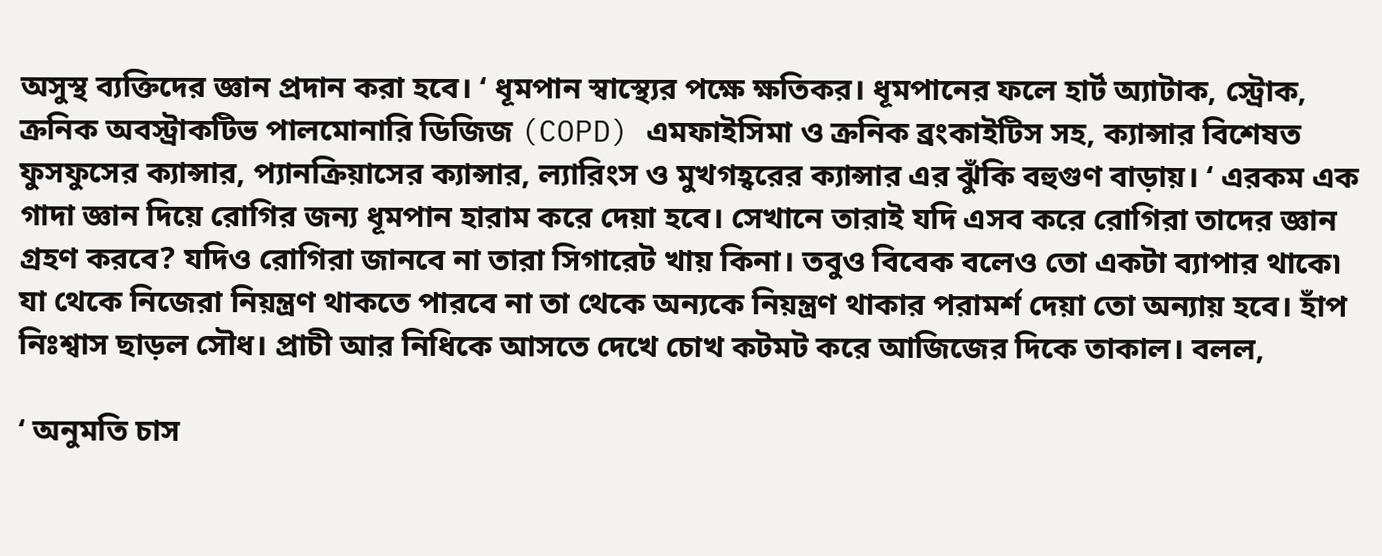অসুস্থ ব্যক্তিদের জ্ঞান প্রদান করা হবে। ‘ ধূমপান স্বাস্থ্যের পক্ষে ক্ষতিকর। ধূমপানের ফলে হার্ট অ্যাটাক, স্ট্রোক, ক্রনিক অবস্ট্রাকটিভ পালমোনারি ডিজিজ (COPD) এমফাইসিমা ও ক্রনিক ব্রংকাইটিস সহ, ক্যান্সার বিশেষত ফুসফুসের ক্যান্সার, প্যানক্রিয়াসের ক্যান্সার, ল্যারিংস ও মুখগহ্বরের ক্যান্সার এর ঝুঁকি বহুগুণ বাড়ায়। ‘ এরকম এক গাদা জ্ঞান দিয়ে রোগির জন্য ধূমপান হারাম করে দেয়া হবে। সেখানে তারাই যদি এসব করে রোগিরা তাদের জ্ঞান গ্রহণ করবে? যদিও রোগিরা জানবে না তারা সিগারেট খায় কিনা। তবুও বিবেক বলেও তো একটা ব্যাপার থাকে৷ যা থেকে নিজেরা নিয়ন্ত্রণ থাকতে পারবে না তা থেকে অন্যকে নিয়ন্ত্রণ থাকার পরামর্শ দেয়া তো অন্যায় হবে। হাঁপ নিঃশ্বাস ছাড়ল সৌধ। প্রাচী আর নিধিকে আসতে দেখে চোখ কটমট করে আজিজের দিকে তাকাল। বলল,

‘ অনুমতি চাস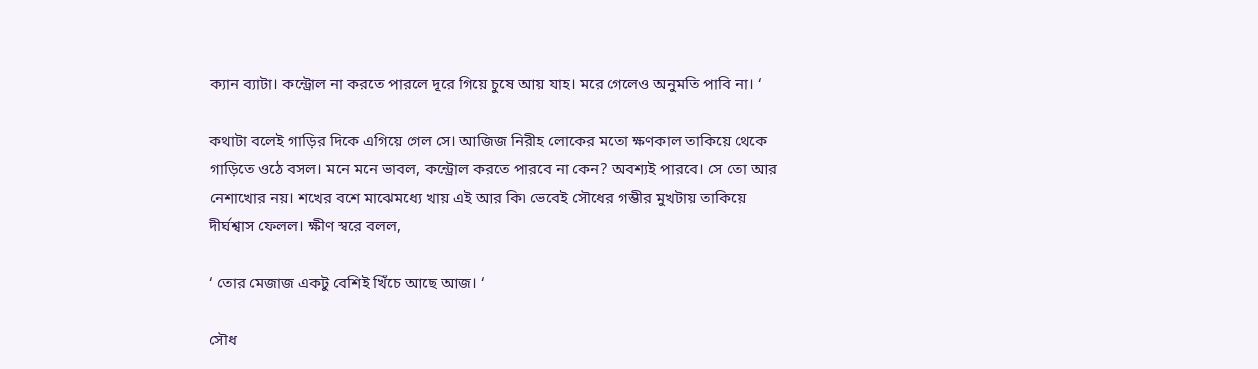ক্যান ব্যাটা। কন্ট্রোল না করতে পারলে দূরে গিয়ে চুষে আয় যাহ। মরে গেলেও অনুমতি পাবি না। ‘

কথাটা বলেই গাড়ির দিকে এগিয়ে গেল সে। আজিজ নিরীহ লোকের মতো ক্ষণকাল তাকিয়ে থেকে গাড়িতে ওঠে বসল। মনে মনে ভাবল, কন্ট্রোল করতে পারবে না কেন? অবশ্যই পারবে। সে তো আর নেশাখোর নয়। শখের বশে মাঝেমধ্যে খায় এই আর কি৷ ভেবেই সৌধের গম্ভীর মুখটায় তাকিয়ে দীর্ঘশ্বাস ফেলল। ক্ষীণ স্বরে বলল,

‘ তোর মেজাজ একটু বেশিই খিঁচে আছে আজ। ‘

সৌধ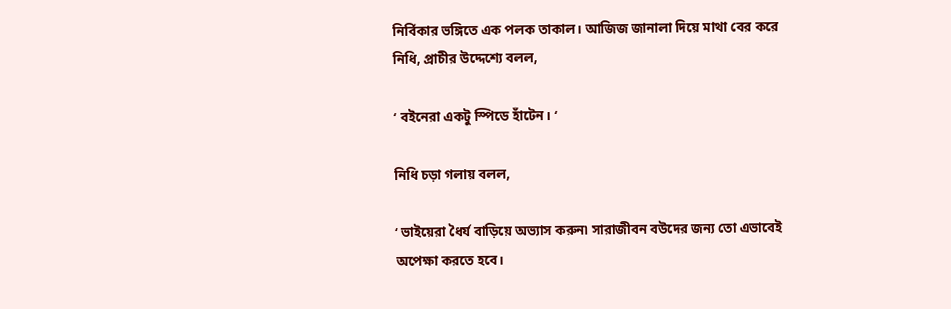নির্বিকার ভঙ্গিতে এক পলক তাকাল। আজিজ জানালা দিয়ে মাথা বের করে নিধি, প্রাচীর উদ্দেশ্যে বলল,

‘ বইনেরা একটু স্পিডে হাঁটেন। ‘

নিধি চড়া গলায় বলল,

‘ ভাইয়েরা ধৈর্য বাড়িয়ে অভ্যাস করুন৷ সারাজীবন বউদের জন্য তো এভাবেই অপেক্ষা করতে হবে।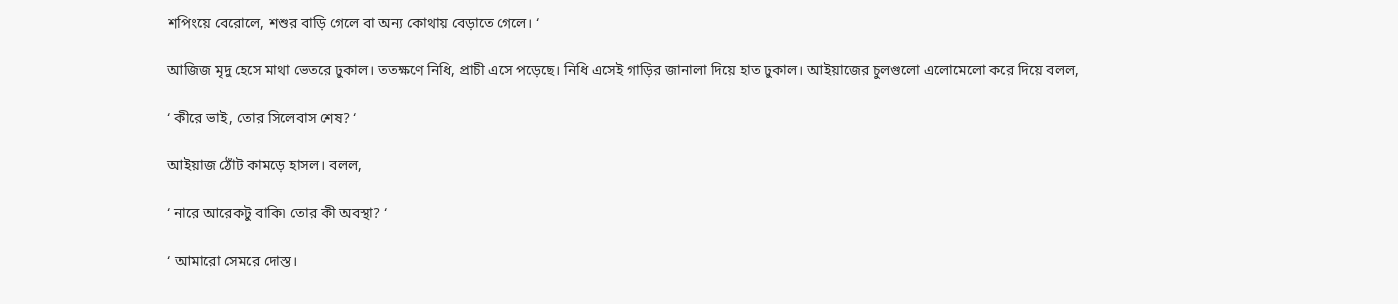শপিংয়ে বেরোলে, শশুর বাড়ি গেলে বা অন্য কোথায় বেড়াতে গেলে। ‘

আজিজ মৃদু হেসে মাথা ভেতরে ঢুকাল। ততক্ষণে নিধি, প্রাচী এসে পড়েছে। নিধি এসেই গাড়ির জানালা দিয়ে হাত ঢুকাল। আইয়াজের চুলগুলো এলোমেলো করে দিয়ে বলল,

‘ কীরে ভাই, তোর সিলেবাস শেষ? ‘

আইয়াজ ঠোঁট কামড়ে হাসল। বলল,

‘ নারে আরেকটু বাকি৷ তোর কী অবস্থা? ‘

‘ আমারো সেমরে দোস্ত।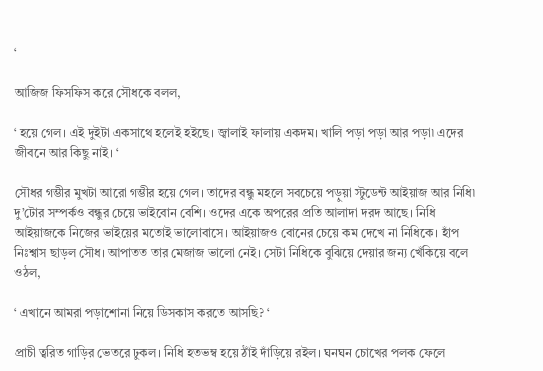‘

আজিজ ফিসফিস করে সৌধকে বলল,

‘ হয়ে গেল। এই দুইটা একসাথে হলেই হইছে। জ্বালাই ফালায় একদম। খালি পড়া পড়া আর পড়া৷ এদের জীবনে আর কিছু নাই। ‘

সৌধর গম্ভীর মুখটা আরো গম্ভীর হয়ে গেল। তাদের বন্ধু মহলে সবচেয়ে পড়ুয়া স্টুডেন্ট আইয়াজ আর নিধি৷ দু’টোর সম্পর্কও বন্ধুর চেয়ে ভাইবোন বেশি। ওদের একে অপরের প্রতি আলাদা দরদ আছে। নিধি আইয়াজকে নিজের ভাইয়ের মতোই ভালোবাসে। আইয়াজও বোনের চেয়ে কম দেখে না নিধিকে। হাঁপ নিঃশ্বাস ছাড়ল সৌধ। আপাতত তার মেজাজ ভালো নেই। সেটা নিধিকে বুঝিয়ে দেয়ার জন্য খেঁকিয়ে বলে ওঠল,

‘ এখানে আমরা পড়াশোনা নিয়ে ডিসকাস করতে আসছি? ‘

প্রাচী ত্বরিত গাড়ির ভেতরে ঢুকল। নিধি হতভম্ব হয়ে ঠাঁই দাঁড়িয়ে রইল। ঘনঘন চোখের পলক ফেলে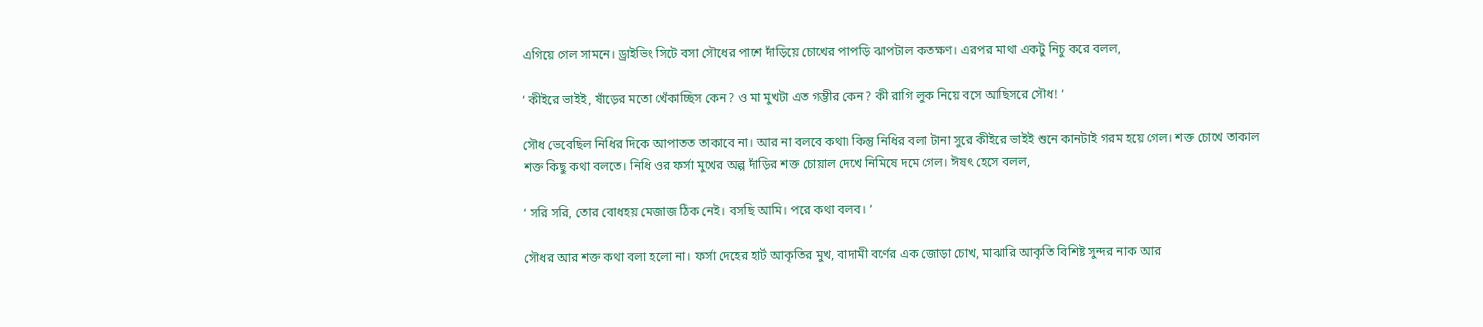এগিয়ে গেল সামনে। ড্রাইভিং সিটে বসা সৌধের পাশে দাঁড়িয়ে চোখের পাপড়ি ঝাপটাল কতক্ষণ। এরপর মাথা একটু নিচু করে বলল,

‘ কীইরে ভাইই, ষাঁড়ের মতো খেঁকাচ্ছিস কেন? ও মা মুখটা এত গম্ভীর কেন? কী রাগি লুক নিয়ে বসে আছিসরে সৌধ! ‘

সৌধ ভেবেছিল নিধির দিকে আপাতত তাকাবে না। আর না বলবে কথা৷ কিন্তু নিধির বলা টানা সুরে কীইরে ভাইই শুনে কানটাই গরম হয়ে গেল। শক্ত চোখে তাকাল শক্ত কিছু কথা বলতে। নিধি ওর ফর্সা মুখের অল্প দাঁড়ির শক্ত চোয়াল দেখে নিমিষে দমে গেল। ঈষৎ হেসে বলল,

‘ সরি সরি, তোর বোধহয় মেজাজ ঠিক নেই। বসছি আমি। পরে কথা বলব। ‘

সৌধর আর শক্ত কথা বলা হলো না। ফর্সা দেহের হার্ট আকৃতির মুখ, বাদামী বর্ণের এক জোড়া চোখ, মাঝারি আকৃতি বিশিষ্ট সুন্দর নাক আর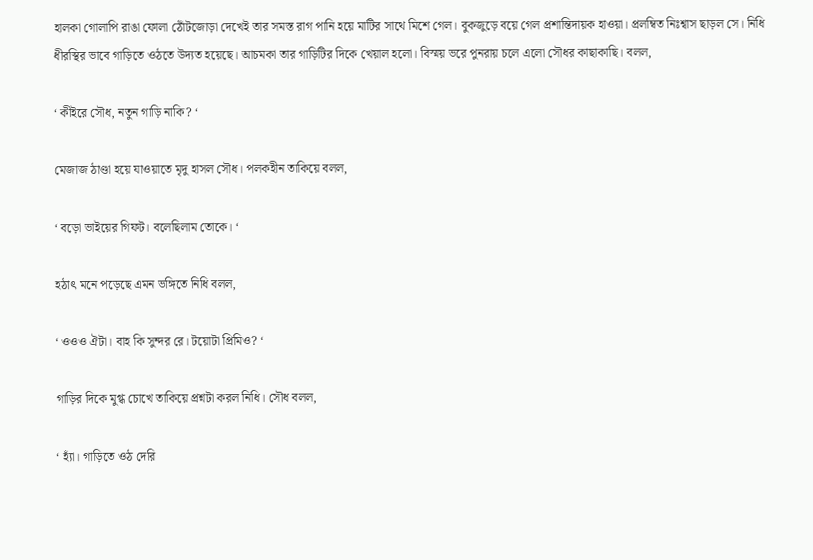হালকা গোলাপি রাঙা ফোলা ঠোঁটজোড়া দেখেই তার সমস্ত রাগ পানি হয়ে মাটির সাথে মিশে গেল। বুকজুড়ে বয়ে গেল প্রশান্তিদায়ক হাওয়া। প্রলম্বিত নিঃশ্বাস ছাড়ল সে। নিধি ধীরস্থির ভাবে গাড়িতে ওঠতে উদ্যত হয়েছে। আচমকা তার গাড়িটির দিকে খেয়াল হলো। বিস্ময় ভরে পুনরায় চলে এলো সৌধর কাছাকাছি। বলল,

‘ কীইরে সৌধ, নতুন গাড়ি নাকি? ‘

মেজাজ ঠাণ্ডা হয়ে যাওয়াতে মৃদু হাসল সৌধ। পলকহীন তাকিয়ে বলল,

‘ বড়ো ভাইয়ের গিফট। বলেছিলাম তোকে। ‘

হঠাৎ মনে পড়েছে এমন ভঙ্গিতে নিধি বলল,

‘ ওওও ঐটা। বাহ কি সুন্দর রে। টয়োটা প্রিমিও? ‘

গাড়ির দিকে মুগ্ধ চোখে তাকিয়ে প্রশ্নটা করল নিধি। সৌধ বলল,

‘ হ্যাঁ। গাড়িতে ওঠ দেরি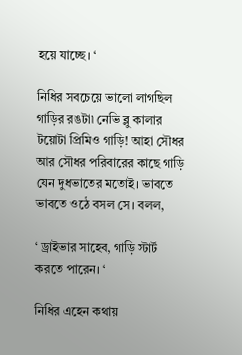হয়ে যাচ্ছে। ‘

নিধির সবচেয়ে ভালো লাগছিল গাড়ির রঙটা৷ নেভি ব্লু কালার টয়োটা প্রিমিও গাড়ি! আহা সৌধর আর সৌধর পরিবারের কাছে গাড়ি যেন দুধভাতের মতোই। ভাবতে ভাবতে ওঠে বসল সে। বলল,

‘ ড্রাইভার সাহেব, গাড়ি স্টার্ট করতে পারেন। ‘

নিধির এহেন কথায়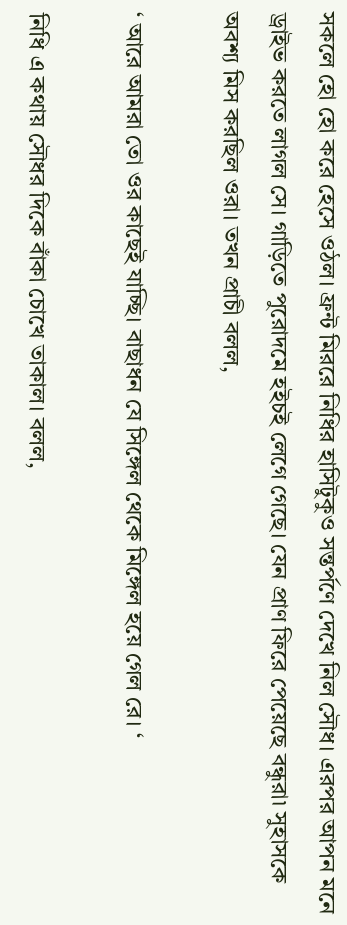সকলে হো হো করে হেসে ওঠল। ফ্রন্ট মিররে নিধির হাসিটুকুও সন্তর্পণে দেখে নিল সৌধ। এরপর আপন মনে ড্রাইভ করতে লাগল সে। গাড়িতে পুরোদমে হইচই লেগে গেছে। যেন প্রাণ ফিরে পেয়েছে বন্ধুরা৷ সুহাসকে অবশ্য মিস করছিল ওরা। তখন প্রাচী বলল,

‘ আরে আমরা তো ওর কাছেই যাচ্ছি। বাছাধন যে সিঙ্গেল থেকে মিঙ্গেল হয়ে গেল রে। ‘

নিধি এ কথায় সৌধর দিকে বাঁকা চোখে তাকাল। বলল,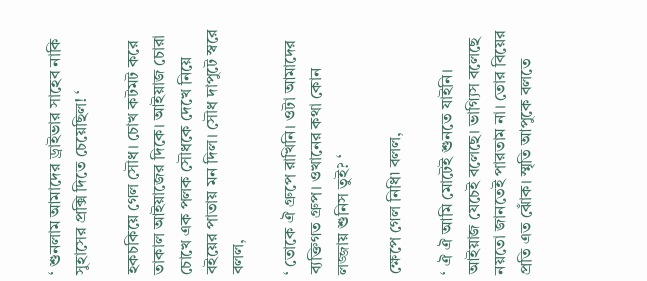‘ শুনলাম আমাদের ড্রাইভার সাহেব নাকি সুহাসের প্রক্সি দিতে চেয়েছিল! ‘

হকচকিয়ে গেল সৌধ। চোখ কটমট করে তাকাল আইয়াজের দিকে। আইয়াজ চোরা চোখে এক পলক সৌধকে দেখে নিয়ে বইয়ের পাতায় মন দিল। সৌধ দাপুটে স্বরে বলল,

‘ তোকে ঐ গ্রুপে রাখিনি। ওটা আমাদের ব্যক্তিগত গ্রুপ। ওখানের কথা কোন লজ্জায় শুনিস তুই? ‘

ক্ষেপে গেল নিধি৷ বলল,

‘ ঐ ঐ আমি মোটেই শুনতে যাইনি। আইয়াজ যেচেই বলেছে। ভাগ্যিস বলেছে নয়তো জানতেই পারতাম না। তোর বিয়ের প্রতি এত ঝোঁক। স্মৃতি আপুকে বলতে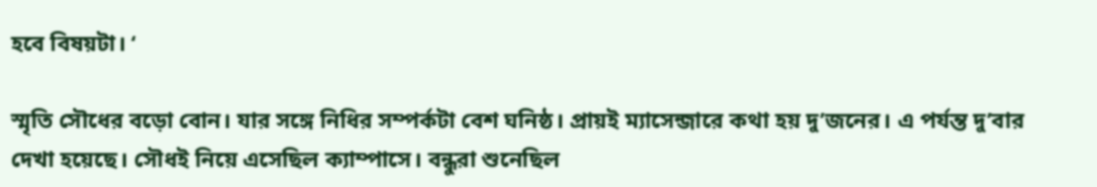হবে বিষয়টা। ‘

স্মৃতি সৌধের বড়ো বোন। যার সঙ্গে নিধির সম্পর্কটা বেশ ঘনিষ্ঠ। প্রায়ই ম্যাসেন্জারে কথা হয় দু’জনের। এ পর্যন্ত দু’বার দেখা হয়েছে। সৌধই নিয়ে এসেছিল ক্যাম্পাসে। বন্ধুরা শুনেছিল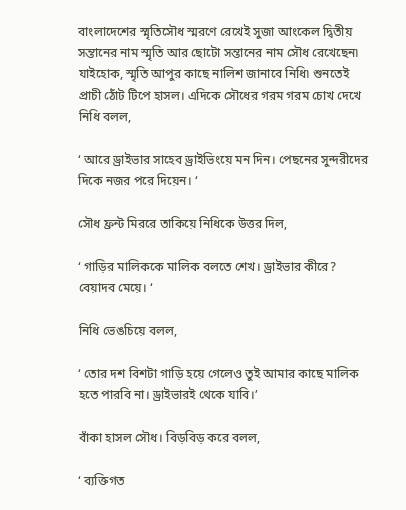বাংলাদেশের স্মৃতিসৌধ স্মরণে রেখেই সুজা আংকেল দ্বিতীয় সন্তানের নাম স্মৃতি আর ছোটো সন্তানের নাম সৌধ রেখেছেন৷ যাইহোক, স্মৃতি আপুর কাছে নালিশ জানাবে নিধি৷ শুনতেই প্রাচী ঠোঁট টিপে হাসল। এদিকে সৌধের গরম গরম চোখ দেখে নিধি বলল,

‘ আরে ড্রাইভার সাহেব ড্রাইভিংয়ে মন দিন। পেছনের সুন্দরীদের দিকে নজর পরে দিয়েন। ‘

সৌধ ফ্রন্ট মিররে তাকিয়ে নিধিকে উত্তর দিল,

‘ গাড়ির মালিককে মালিক বলতে শেখ। ড্রাইভার কীরে? বেয়াদব মেয়ে। ‘

নিধি ভেঙচিয়ে বলল,

‘ তোর দশ বিশটা গাড়ি হয়ে গেলেও তুই আমার কাছে মালিক হতে পারবি না। ড্রাইভারই থেকে যাবি।’

বাঁকা হাসল সৌধ। বিড়বিড় করে বলল,

‘ ব্যক্তিগত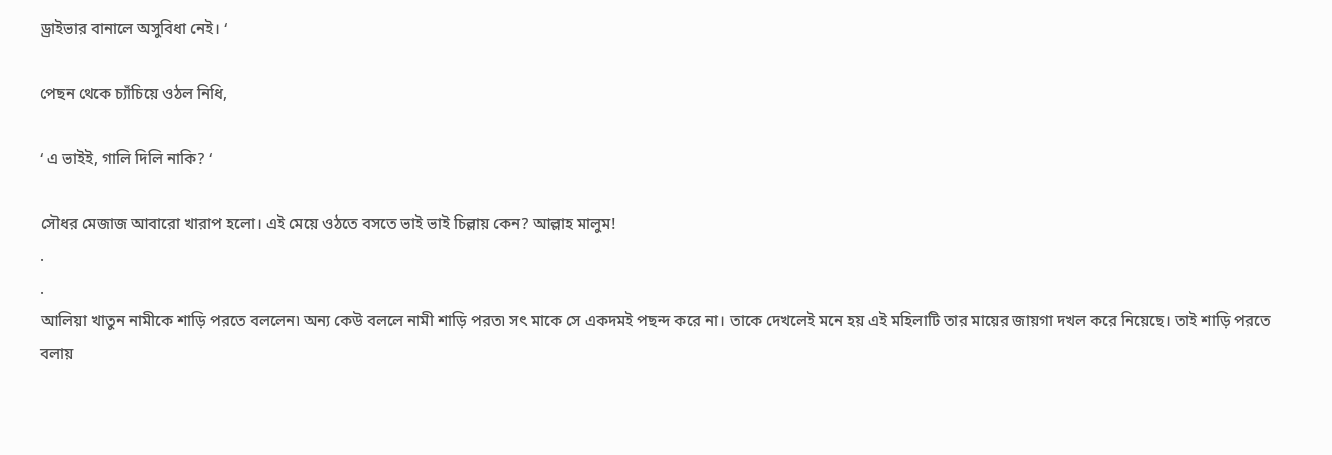ড্রাইভার বানালে অসুবিধা নেই। ‘

পেছন থেকে চ্যাঁচিয়ে ওঠল নিধি,

‘ এ ভাইই, গালি দিলি নাকি? ‘

সৌধর মেজাজ আবারো খারাপ হলো। এই মেয়ে ওঠতে বসতে ভাই ভাই চিল্লায় কেন? আল্লাহ মালুম!
.
.
আলিয়া খাতুন নামীকে শাড়ি পরতে বললেন৷ অন্য কেউ বললে নামী শাড়ি পরত৷ সৎ মাকে সে একদমই পছন্দ করে না। তাকে দেখলেই মনে হয় এই মহিলাটি তার মায়ের জায়গা দখল করে নিয়েছে। তাই শাড়ি পরতে বলায়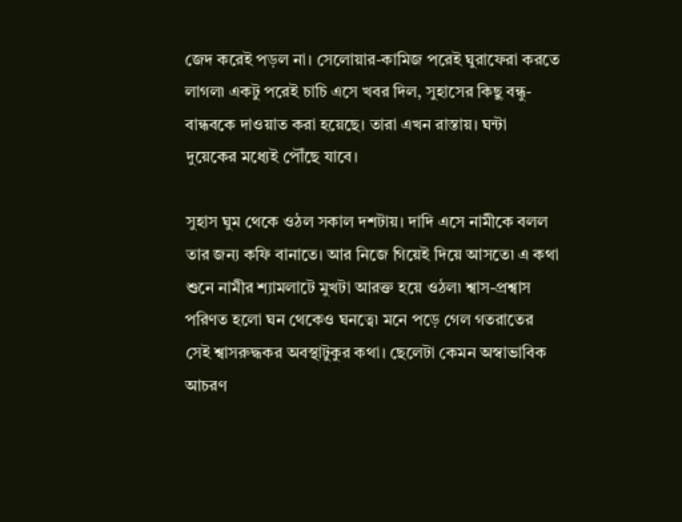জেদ করেই পড়ল না। সেলোয়ার-কামিজ পরেই ঘুরাফেরা করতে লাগল৷ একটু পরেই চাচি এসে খবর দিল, সুহাসের কিছু বন্ধু-বান্ধবকে দাওয়াত করা হয়েছে। তারা এখন রাস্তায়। ঘন্টা দুয়েকের মধ্যেই পৌঁছে যাবে।

সুহাস ঘুম থেকে ওঠল সকাল দশটায়। দাদি এসে নামীকে বলল তার জন্য কফি বানাতে। আর নিজে গিয়েই দিয়ে আসতে৷ এ কথা শুনে নামীর শ্যামলাটে মুখটা আরক্ত হয়ে ওঠল৷ শ্বাস-প্রশ্বাস পরিণত হলো ঘন থেকেও ঘনত্বে৷ মনে পড়ে গেল গতরাতের সেই শ্বাসরুদ্ধকর অবস্থাটুকুর কথা। ছেলেটা কেমন অস্বাভাবিক আচরণ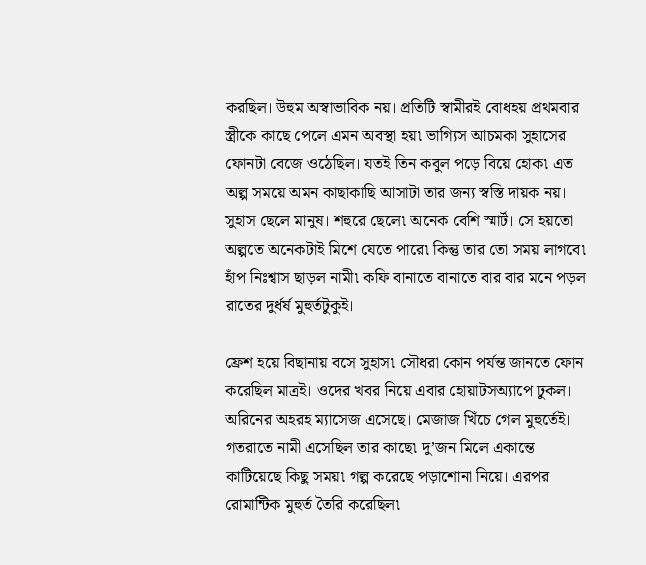করছিল। উহুম অস্বাভাবিক নয়। প্রতিটি স্বামীরই বোধহয় প্রথমবার স্ত্রীকে কাছে পেলে এমন অবস্থা হয়৷ ভাগ্যিস আচমকা সুহাসের ফোনটা বেজে ওঠেছিল। যতই তিন কবুল পড়ে বিয়ে হোক৷ এত অল্প সময়ে অমন কাছাকাছি আসাটা তার জন্য স্বস্তি দায়ক নয়। সুহাস ছেলে মানুষ। শহুরে ছেলে৷ অনেক বেশি স্মার্ট। সে হয়তো অল্পতে অনেকটাই মিশে যেতে পারে৷ কিন্তু তার তো সময় লাগবে৷ হাঁপ নিঃশ্বাস ছাড়ল নামী৷ কফি বানাতে বানাতে বার বার মনে পড়ল রাতের দুর্ধর্ষ মুহুর্তটুকুই।

ফ্রেশ হয়ে বিছানায় বসে সুহাস৷ সৌধরা কোন পর্যন্ত জানতে ফোন করেছিল মাত্রই। ওদের খবর নিয়ে এবার হোয়াটসঅ্যাপে ঢুকল। অরিনের অহরহ ম্যাসেজ এসেছে। মেজাজ খিঁচে গেল মুহুর্তেই।
গতরাতে নামী এসেছিল তার কাছে৷ দু’জন মিলে একান্তে কাটিয়েছে কিছু সময়৷ গল্প করেছে পড়াশোনা নিয়ে। এরপর রোমান্টিক মুহুর্ত তৈরি করেছিল৷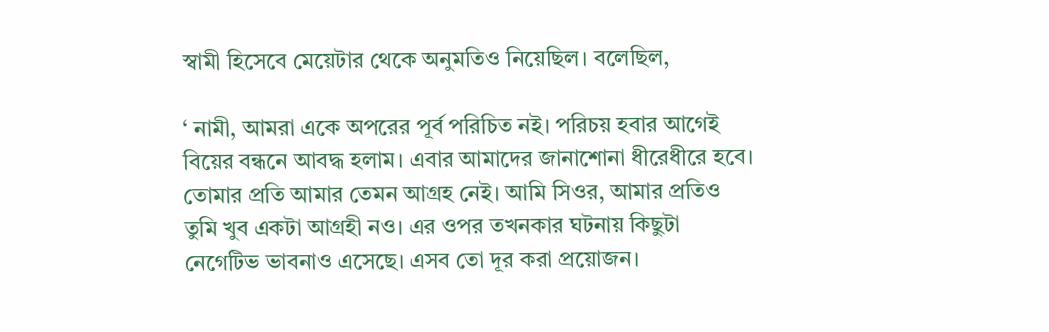স্বামী হিসেবে মেয়েটার থেকে অনুমতিও নিয়েছিল। বলেছিল,

‘ নামী, আমরা একে অপরের পূর্ব পরিচিত নই। পরিচয় হবার আগেই বিয়ের বন্ধনে আবদ্ধ হলাম। এবার আমাদের জানাশোনা ধীরেধীরে হবে। তোমার প্রতি আমার তেমন আগ্রহ নেই। আমি সিওর, আমার প্রতিও তুমি খুব একটা আগ্রহী নও। এর ওপর তখনকার ঘটনায় কিছুটা নেগেটিভ ভাবনাও এসেছে। এসব তো দূর করা প্রয়োজন।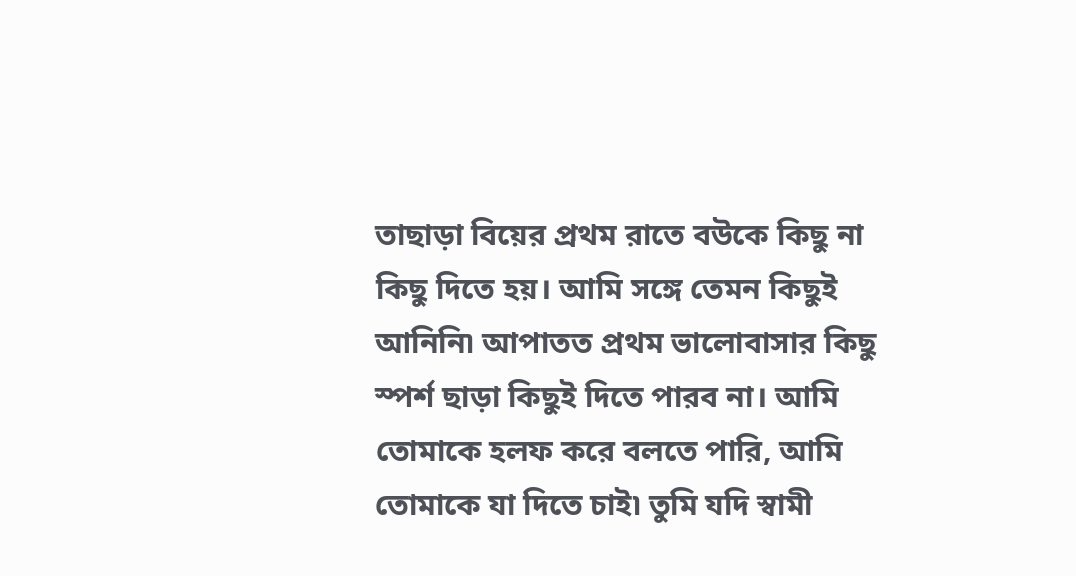তাছাড়া বিয়ের প্রথম রাতে বউকে কিছু না কিছু দিতে হয়। আমি সঙ্গে তেমন কিছুই আনিনি৷ আপাতত প্রথম ভালোবাসার কিছু স্পর্শ ছাড়া কিছুই দিতে পারব না। আমি তোমাকে হলফ করে বলতে পারি, আমি তোমাকে যা দিতে চাই৷ তুমি যদি স্বামী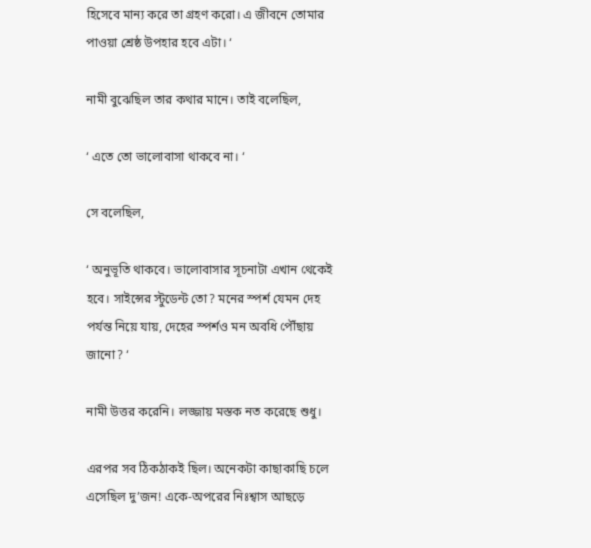হিসেবে মান্য করে তা গ্রহণ করো। এ জীবনে তোমার পাওয়া শ্রেষ্ঠ উপহার হবে এটা। ‘

নামী বুঝেছিল তার কথার মানে। তাই বলেছিল,

‘ এতে তো ভালোবাসা থাকবে না। ‘

সে বলেছিল,

‘ অনুভূতি থাকবে। ভালোবাসার সূচনাটা এখান থেকেই হবে। সাইন্সের স্টুডেন্ট তো? মনের স্পর্শ যেমন দেহ পর্যন্ত নিয়ে যায়, দেহের স্পর্শও মন অবধি পৌঁছায় জানো? ‘

নামী উত্তর করেনি। লজ্জায় মস্তক নত করেছে শুধু।

এরপর সব ঠিকঠাকই ছিল। অনেকটা কাছাকাছি চলে এসেছিল দু’জন! একে-অপরের নিঃশ্বাস আছড়ে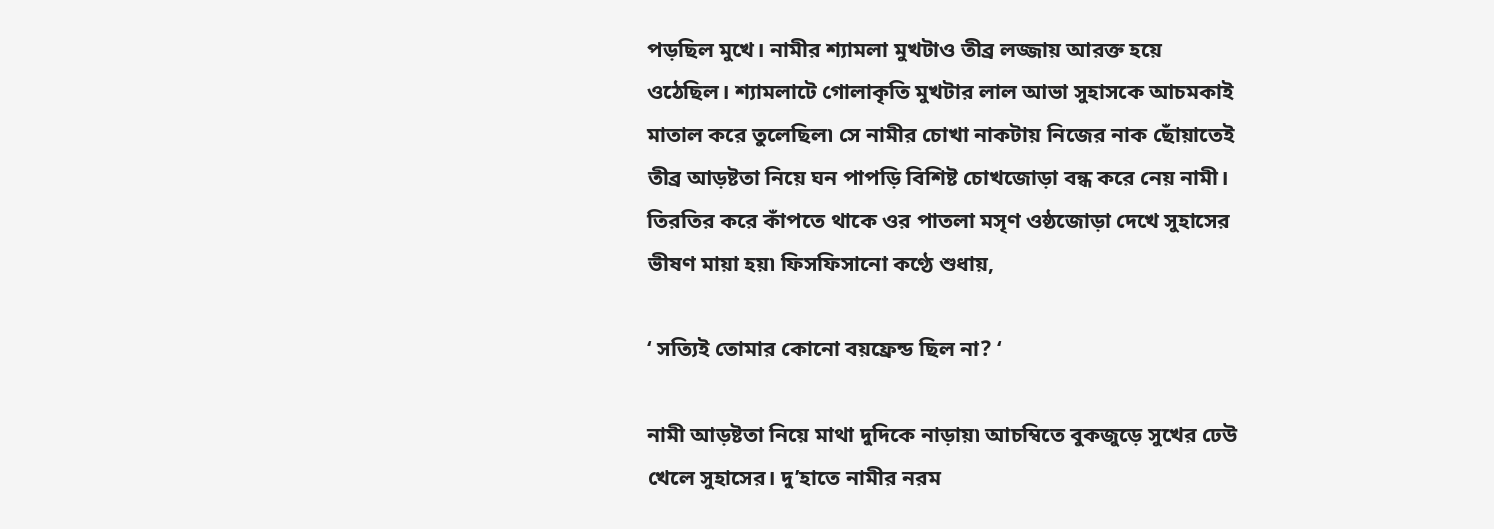পড়ছিল মুখে। নামীর শ্যামলা মুখটাও তীব্র লজ্জায় আরক্ত হয়ে ওঠেছিল। শ্যামলাটে গোলাকৃতি মুখটার লাল আভা সুহাসকে আচমকাই মাতাল করে তুলেছিল৷ সে নামীর চোখা নাকটায় নিজের নাক ছোঁয়াতেই তীব্র আড়ষ্টতা নিয়ে ঘন পাপড়ি বিশিষ্ট চোখজোড়া বন্ধ করে নেয় নামী। তিরতির করে কাঁপতে থাকে ওর পাতলা মসৃণ ওষ্ঠজোড়া দেখে সুহাসের ভীষণ মায়া হয়৷ ফিসফিসানো কণ্ঠে শুধায়,

‘ সত্যিই তোমার কোনো বয়ফ্রেন্ড ছিল না? ‘

নামী আড়ষ্টতা নিয়ে মাথা দুদিকে নাড়ায়৷ আচম্বিতে বুকজুড়ে সুখের ঢেউ খেলে সুহাসের। দু’হাতে নামীর নরম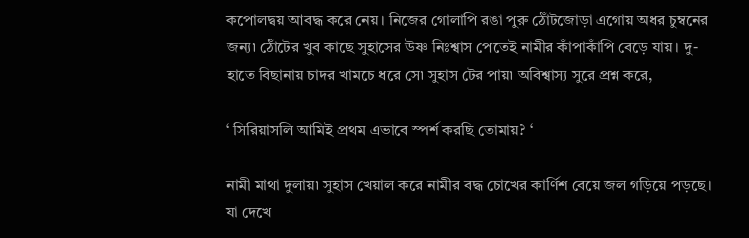কপোলদ্বয় আবদ্ধ করে নেয়। নিজের গোলাপি রঙা পুরু ঠোঁটজোড়া এগোয় অধর চুম্বনের জন্য৷ ঠোঁটের খুব কাছে সুহাসের উষ্ণ নিঃশ্বাস পেতেই নামীর কাঁপাকাঁপি বেড়ে যায়। দু-হাতে বিছানায় চাদর খামচে ধরে সে৷ সুহাস টের পায়৷ অবিশ্বাস্য সুরে প্রশ্ন করে,

‘ সিরিয়াসলি আমিই প্রথম এভাবে স্পর্শ করছি তোমায়? ‘

নামী মাথা দুলায়৷ সুহাস খেয়াল করে নামীর বদ্ধ চোখের কার্ণিশ বেয়ে জল গড়িয়ে পড়ছে। যা দেখে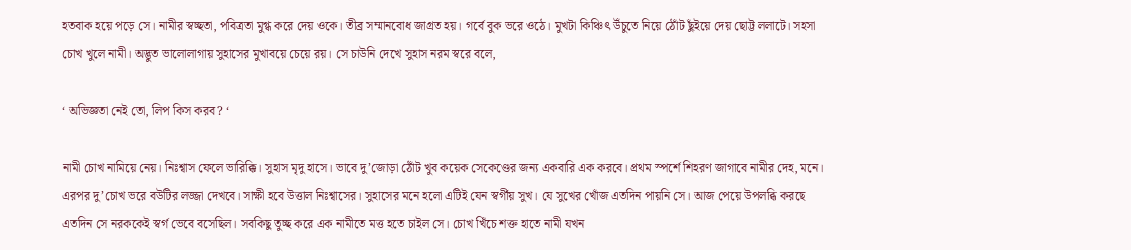হতবাক হয়ে পড়ে সে। নামীর স্বচ্ছতা, পবিত্রতা মুগ্ধ করে দেয় ওকে। তীব্র সম্মানবোধ জাগ্রত হয়। গর্বে বুক ভরে ওঠে। মুখটা কিঞ্চিৎ উঁচুতে নিয়ে ঠোঁট ছুঁইয়ে দেয় ছোট্ট ললাটে। সহসা চোখ খুলে নামী। অদ্ভুত ভালোলাগায় সুহাসের মুখাবয়ে চেয়ে রয়। সে চাউনি দেখে সুহাস নরম স্বরে বলে,

‘ অভিজ্ঞতা নেই তো, লিপ কিস করব? ‘

নামী চোখ নামিয়ে নেয়। নিঃশ্বাস ফেলে ভারিক্কি। সুহাস মৃদু হাসে। ভাবে দু’জোড়া ঠোঁট খুব কয়েক সেকেণ্ডের জন্য একবারি এক করবে। প্রথম স্পর্শে শিহরণ জাগাবে নামীর দেহ, মনে। এরপর দু’চোখ ভরে বউটির লজ্জা দেখবে। সাক্ষী হবে উত্তাল নিঃশ্বাসের। সুহাসের মনে হলো এটিই যেন স্বর্গীয় সুখ। যে সুখের খোঁজ এতদিন পায়নি সে। আজ পেয়ে উপলব্ধি করছে এতদিন সে নরককেই স্বর্গ ভেবে বসেছিল। সবকিছু তুচ্ছ করে এক নামীতে মত্ত হতে চাইল সে। চোখ খিঁচে শক্ত হাতে নামী যখন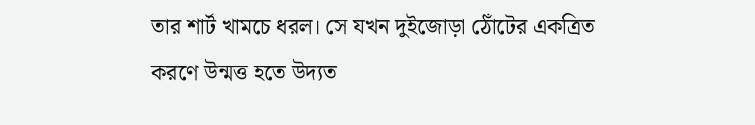তার শার্ট খামচে ধরল। সে যখন দুইজোড়া ঠোঁটের একত্রিত করণে উন্মত্ত হতে উদ্যত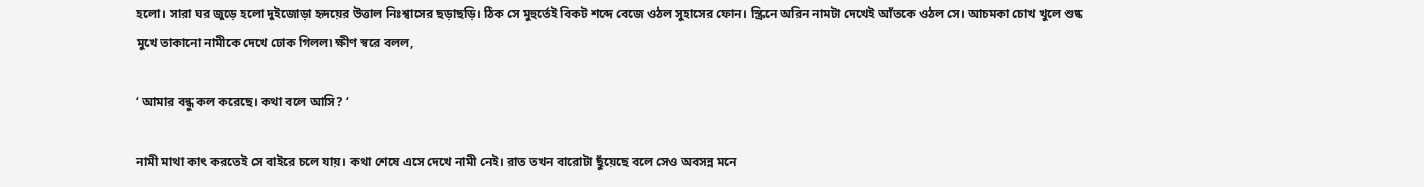হলো। সারা ঘর জুড়ে হলো দুইজোড়া হৃদয়ের উত্তাল নিঃশ্বাসের ছড়াছড়ি। ঠিক সে মুহুর্তেই বিকট শব্দে বেজে ওঠল সুহাসের ফোন। স্ক্রিনে অরিন নামটা দেখেই আঁতকে ওঠল সে। আচমকা চোখ খুলে শুষ্ক মুখে তাকানো নামীকে দেখে ঢোক গিলল৷ ক্ষীণ স্বরে বলল,

‘ আমার বন্ধু কল করেছে। কথা বলে আসি? ‘

নামী মাথা কাৎ করতেই সে বাইরে চলে যায়। কথা শেষে এসে দেখে নামী নেই। রাত তখন বারোটা ছুঁয়েছে বলে সেও অবসন্ন মনে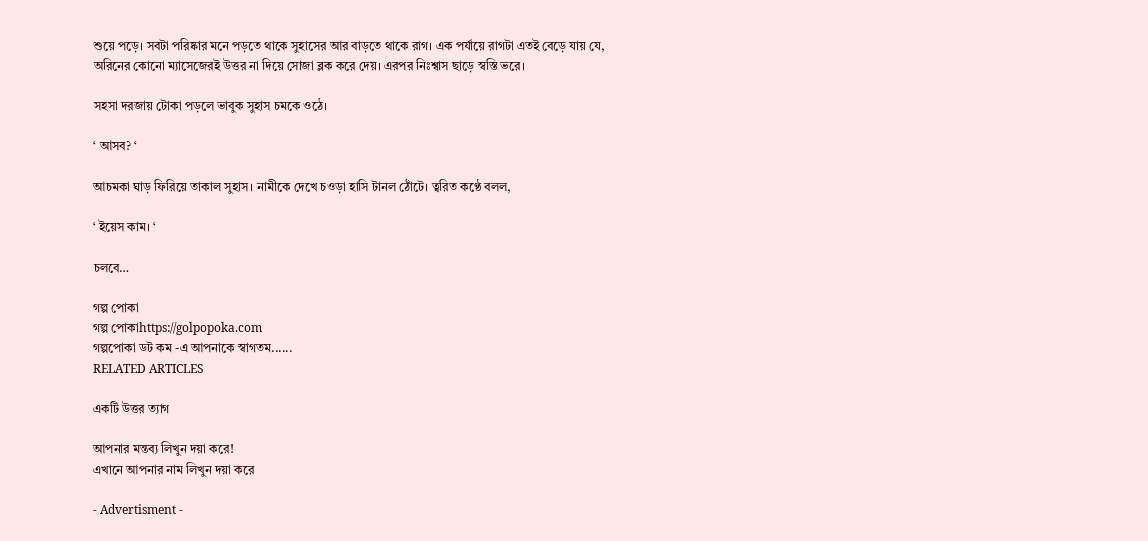শুয়ে পড়ে। সবটা পরিষ্কার মনে পড়তে থাকে সুহাসের আর বাড়তে থাকে রাগ। এক পর্যায়ে রাগটা এতই বেড়ে যায় যে, অরিনের কোনো ম্যাসেজেরই উত্তর না দিয়ে সোজা ব্লক করে দেয়। এরপর নিঃশ্বাস ছাড়ে স্বস্তি ভরে।

সহসা দরজায় টোকা পড়লে ভাবুক সুহাস চমকে ওঠে।

‘ আসব? ‘

আচমকা ঘাড় ফিরিয়ে তাকাল সুহাস। নামীকে দেখে চওড়া হাসি টানল ঠোঁটে। ত্বরিত কণ্ঠে বলল,

‘ ইয়েস কাম। ‘

চলবে…

গল্প পোকা
গল্প পোকাhttps://golpopoka.com
গল্পপোকা ডট কম -এ আপনাকে স্বাগতম......
RELATED ARTICLES

একটি উত্তর ত্যাগ

আপনার মন্তব্য লিখুন দয়া করে!
এখানে আপনার নাম লিখুন দয়া করে

- Advertisment -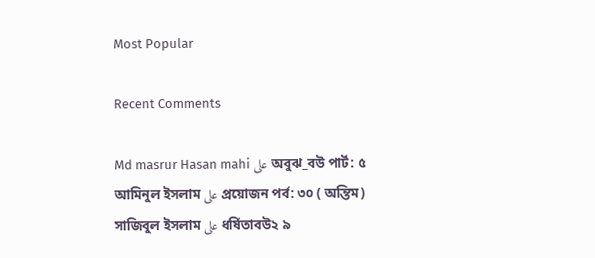Most Popular

Recent Comments

Md masrur Hasan mahi على অবুঝ_বউ পার্ট: ৫
আমিনুল ইসলাম على প্রয়োজন পর্ব: ৩০ ( অন্তিম)
সাজিবুল ইসলাম على ধর্ষিতাবউ২ ৯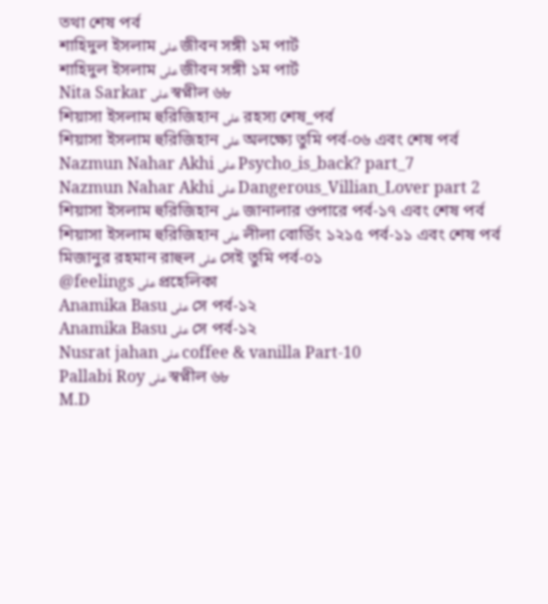তথা শেষ পর্ব
শাহিদুল ইসলাম على জীবন সঙ্গী ১ম পার্ট
শাহিদুল ইসলাম على জীবন সঙ্গী ১ম পার্ট
Nita Sarkar على স্বপ্নীল ৬৮
শিয়াসা ইসলাম হুরিজিহান على রহস্য শেষ_পর্ব
শিয়াসা ইসলাম হুরিজিহান على অলক্ষ্যে তুমি পর্ব-০৬ এবং শেষ পর্ব
Nazmun Nahar Akhi على Psycho_is_back? part_7
Nazmun Nahar Akhi على Dangerous_Villian_Lover part 2
শিয়াসা ইসলাম হুরিজিহান على জানালার ওপারে পর্ব-১৭ এবং শেষ পর্ব
শিয়াসা ইসলাম হুরিজিহান على লীলা বোর্ডিং ১২১৫ পর্ব-১১ এবং শেষ পর্ব
মিজানুর রহমান রাহুল على সেই তুমি পর্ব-০১
@feelings على প্রহেলিকা
Anamika Basu على সে পর্ব-১২
Anamika Basu على সে পর্ব-১২
Nusrat jahan على coffee & vanilla Part-10
Pallabi Roy على স্বপ্নীল ৬৮
M.D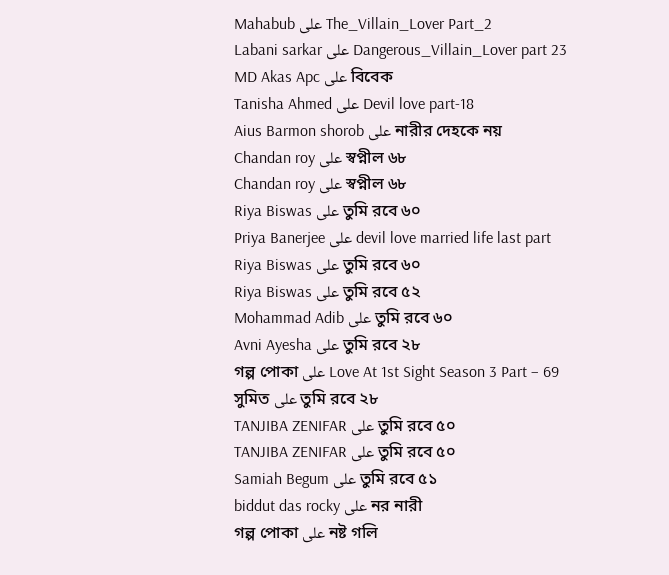Mahabub على The_Villain_Lover Part_2
Labani sarkar على Dangerous_Villain_Lover part 23
MD Akas Apc على বিবেক
Tanisha Ahmed على Devil love part-18
Aius Barmon shorob على নারীর দেহকে নয়
Chandan roy على স্বপ্নীল ৬৮
Chandan roy على স্বপ্নীল ৬৮
Riya Biswas على তুমি রবে ৬০
Priya Banerjee على devil love married life last part
Riya Biswas على তুমি রবে ৬০
Riya Biswas على তুমি রবে ৫২
Mohammad Adib على তুমি রবে ৬০
Avni Ayesha على তুমি রবে ২৮
গল্প পোকা على Love At 1st Sight Season 3 Part – 69
সুমিত على তুমি রবে ২৮
TANJIBA ZENIFAR على তুমি রবে ৫০
TANJIBA ZENIFAR على তুমি রবে ৫০
Samiah Begum على তুমি রবে ৫১
biddut das rocky على নর নারী
গল্প পোকা على নষ্ট গলি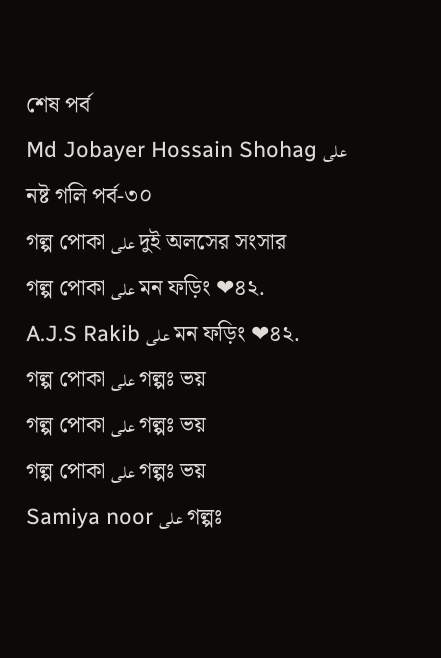শেষ পর্ব
Md Jobayer Hossain Shohag على নষ্ট গলি পর্ব-৩০
গল্প পোকা على দুই অলসের সংসার
গল্প পোকা على মন ফড়িং ❤৪২.
A.J.S Rakib على মন ফড়িং ❤৪২.
গল্প পোকা على গল্পঃ ভয়
গল্প পোকা على গল্পঃ ভয়
গল্প পোকা على গল্পঃ ভয়
Samiya noor على গল্পঃ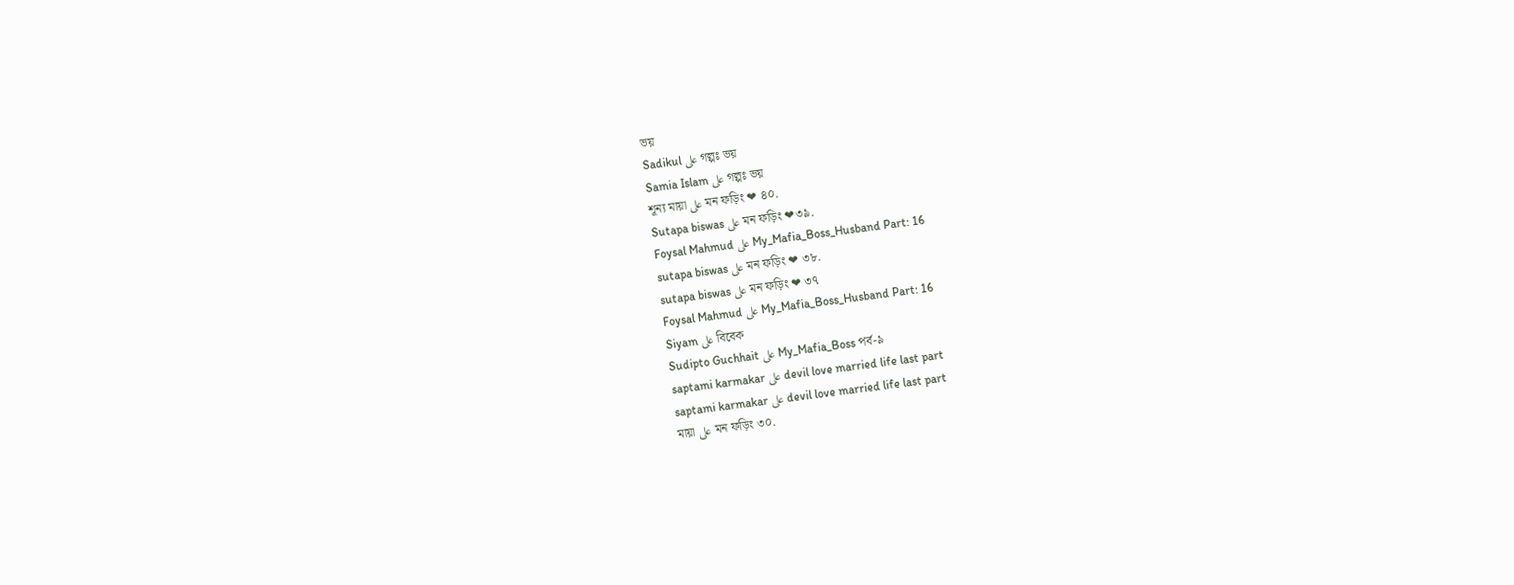ভয়
Sadikul على গল্পঃ ভয়
Samia Islam على গল্পঃ ভয়
শূন্য মায়া على মন ফড়িং ❤ ৪০.
Sutapa biswas على মন ফড়িং ❤৩৯.
Foysal Mahmud على My_Mafia_Boss_Husband Part: 16
sutapa biswas على মন ফড়িং ❤ ৩৮.
sutapa biswas على মন ফড়িং ❤ ৩৭
Foysal Mahmud على My_Mafia_Boss_Husband Part: 16
Siyam على বিবেক
Sudipto Guchhait على My_Mafia_Boss পর্ব-৯
saptami karmakar على devil love married life last part
saptami karmakar على devil love married life last part
মায়া على মন ফড়িং ৩০.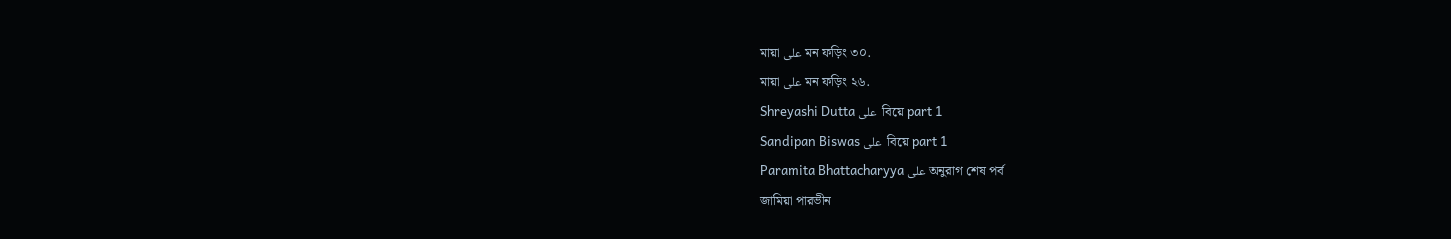মায়া على মন ফড়িং ৩০.
মায়া على মন ফড়িং ২৬.
Shreyashi Dutta على  বিয়ে part 1
Sandipan Biswas على  বিয়ে part 1
Paramita Bhattacharyya على অনুরাগ শেষ পর্ব
জামিয়া পারভীন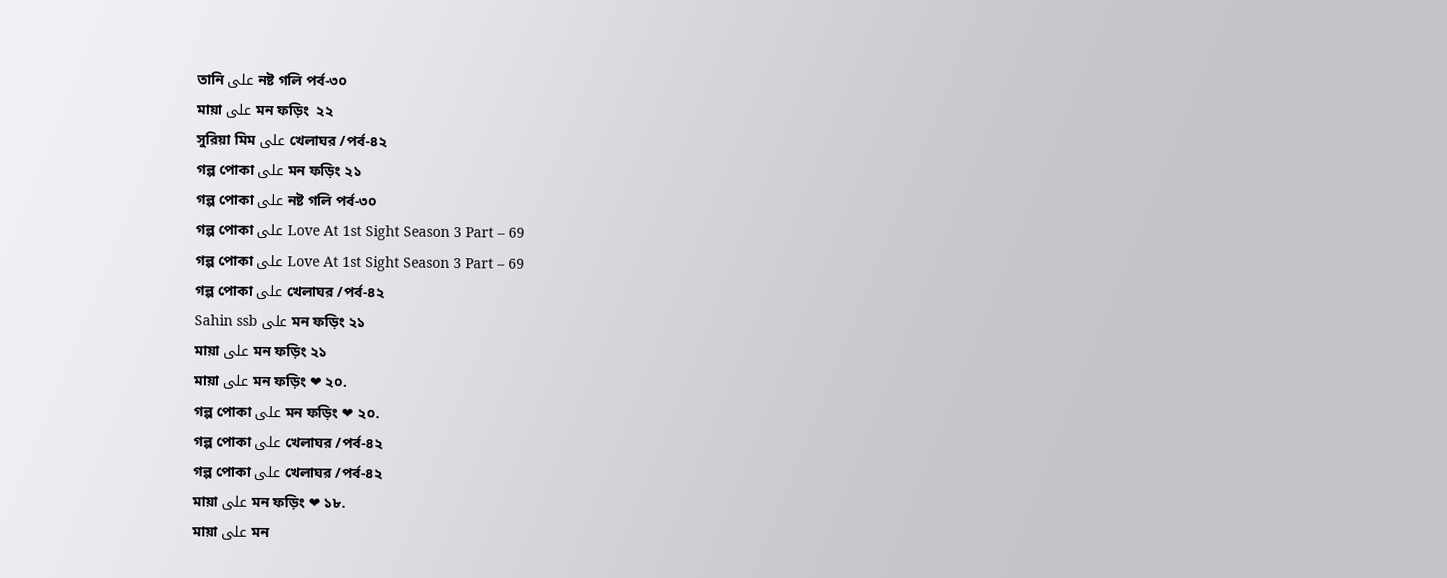তানি على নষ্ট গলি পর্ব-৩০
মায়া على মন ফড়িং  ২২
সুরিয়া মিম على খেলাঘর /পর্ব-৪২
গল্প পোকা على মন ফড়িং ২১
গল্প পোকা على নষ্ট গলি পর্ব-৩০
গল্প পোকা على Love At 1st Sight Season 3 Part – 69
গল্প পোকা على Love At 1st Sight Season 3 Part – 69
গল্প পোকা على খেলাঘর /পর্ব-৪২
Sahin ssb على মন ফড়িং ২১
মায়া على মন ফড়িং ২১
মায়া على মন ফড়িং ❤ ২০.
গল্প পোকা على মন ফড়িং ❤ ২০.
গল্প পোকা على খেলাঘর /পর্ব-৪২
গল্প পোকা على খেলাঘর /পর্ব-৪২
মায়া على মন ফড়িং ❤ ১৮.
মায়া على মন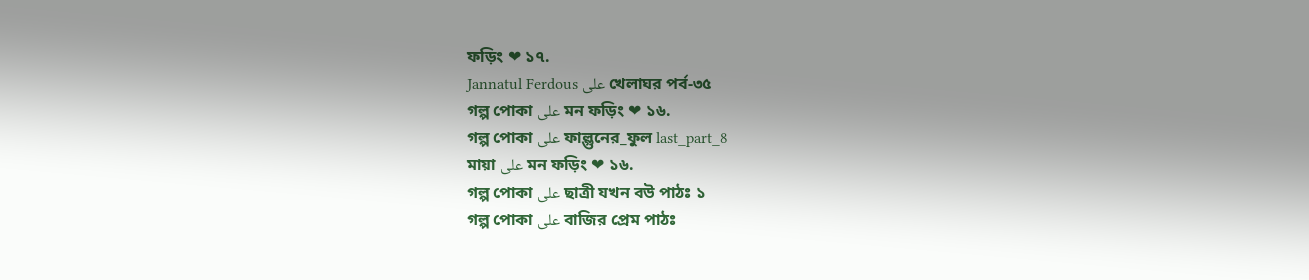ফড়িং ❤ ১৭.
Jannatul Ferdous على খেলাঘর পর্ব-৩৫
গল্প পোকা على মন ফড়িং ❤ ১৬.
গল্প পোকা على ফাল্গুনের_ফুল last_part_8
মায়া على মন ফড়িং ❤ ১৬.
গল্প পোকা على ছাত্রী যখন বউ পাঠঃ ১
গল্প পোকা على বাজির প্রেম পাঠঃ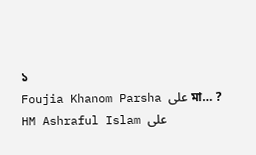১
Foujia Khanom Parsha على মা… ?
HM Ashraful Islam على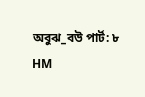অবুঝ_বউ পার্ট: ৮
HM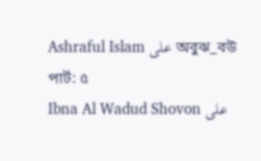Ashraful Islam على অবুঝ_বউ পার্ট: ৫
Ibna Al Wadud Shovon على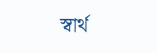স্বার্থ